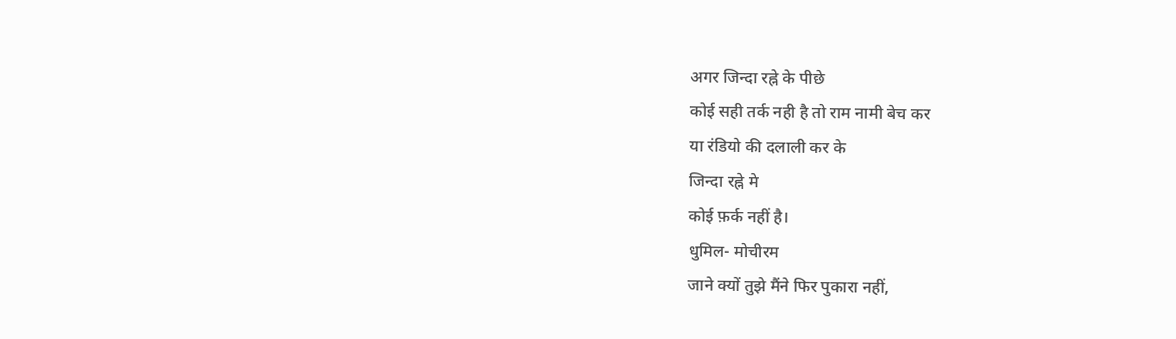अगर जिन्दा रह्ने के पीछे
कोई सही तर्क नही है तो राम नामी बेच कर
या रंडियो की दलाली कर के
जिन्दा रह्ने मे
कोई फ़र्क नहीं है।
धुमिल- मोचीरम
जाने क्यों तुझे मैंने फिर पुकारा नहीं,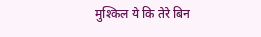मुश्किल ये कि तेरे बिन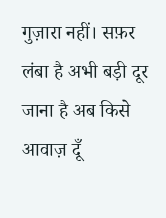गुज़ारा नहीं। सफ़र लंबा है अभी बड़ी दूर जाना है अब किसे आवाज़ दूँ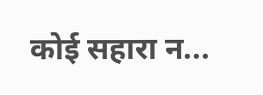कोई सहारा न...